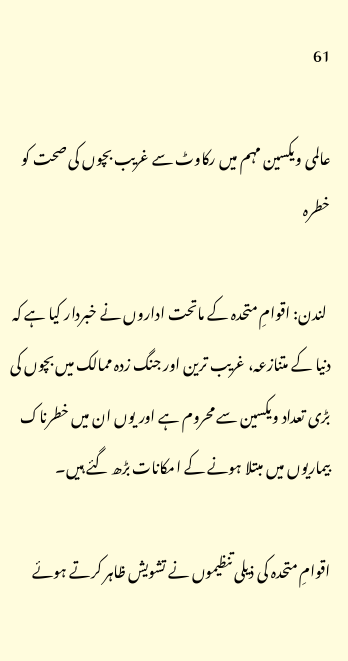61

عالمی ویکسین مہم میں رکاوٹ سے غریب بچوں کی صحت کو خطرہ

 لندن: اقوامِ متحدہ کے ماتحت اداروں نے خبردار کیا ہے کہ دنیا کے متنازعہ، غریب ترین اور جنگ زدہ ممالک میں بچوں کی بڑی تعداد ویکسین سے محروم ہے اور یوں ان میں خطرناک بیماریوں میں مبتلا ہونے کے امکانات بڑھ گئے ہیں۔

اقوامِ متحدہ کی ذیلی تنظیموں نے تشویش ظاہر کرتے ہوئے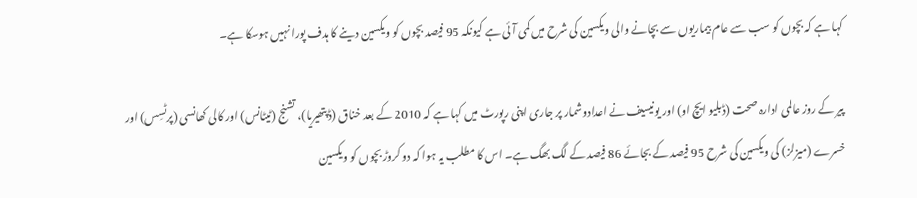کہا ہے کہ بچوں کو سب سے عام بیماریوں سے بچانے والی ویکسین کی شرح میں کمی آئی ہے کیونکہ 95 فیصد بچوں کو ویکسین دینے کا ہدف پورا نہیں ہوسکا ہے۔

پیر کے روز عالمی ادارہ صحت (ڈبلیو ایچ او) اور یونیسیف نے اعدادوشمار پر جاری اپنی رپورٹ میں کہا ہے کہ 2010 کے بعد خناق (ڈپتھیریا)، تشنج (ٹیٹانس) اور کالی کھانسی (پرٹسِس) اور خسرے (میزلز) کی ویکسین کی شرح 95 فیصد کے بجائے 86 فیصد کے لگ بھگ ہے۔ اس کا مطلب یہ ہوا کہ دو کروڑ بچوں کو ویکسین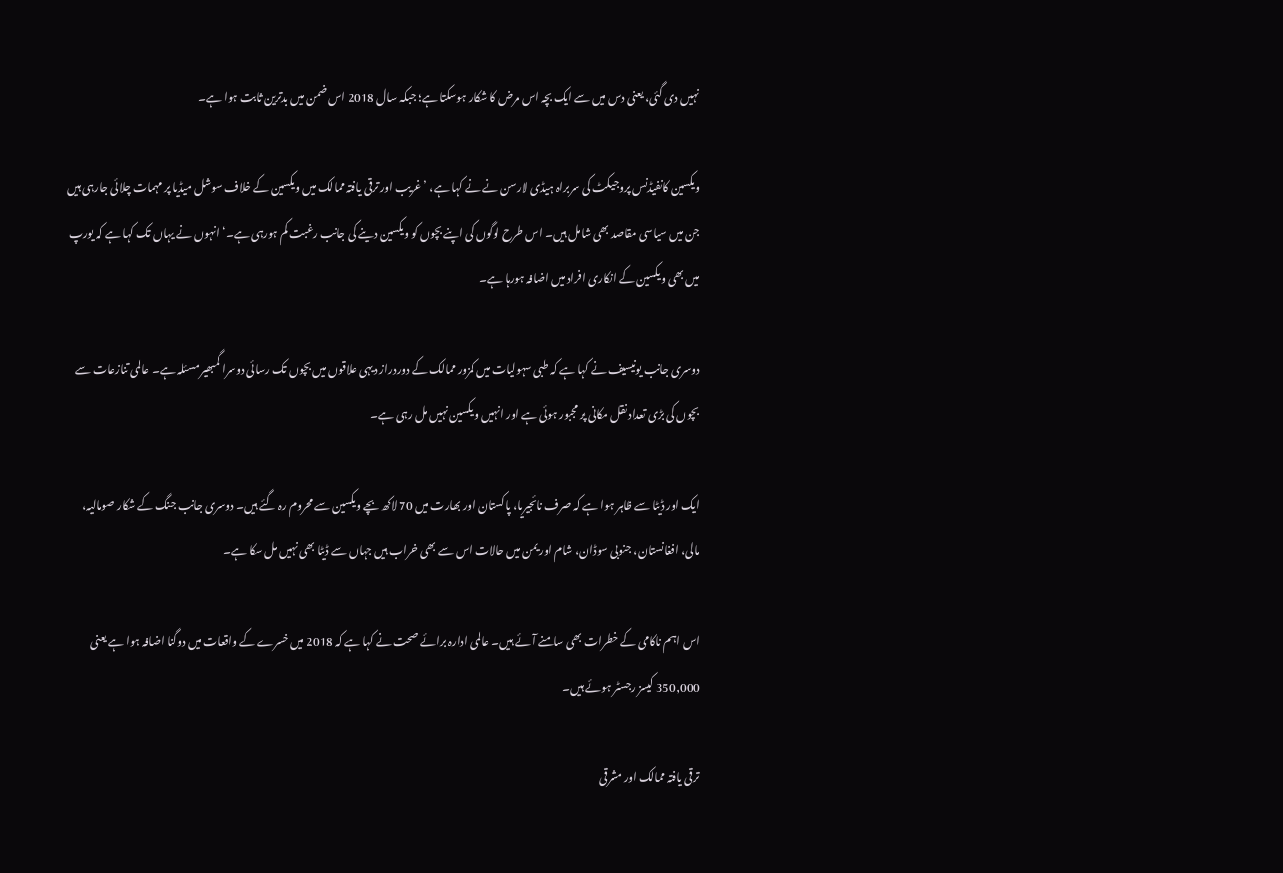نہیں دی گئی، یعنی دس میں سے ایک بچہ اس مرض کا شکار ہوسکتا ہے؛ جبکہ سال 2018 اس ضمن میں بدترین ثابت ہوا ہے۔

ویکسین کانفیڈنس پروجیکٹ کی سربراہ ہیڈی لارسن نے نے کہا ہے، ’غریب اور ترقی یافتہ ممالک میں ویکسین کے خلاف سوشل میڈیا پر مہمات چلائی جارہی ہیں جن میں سیاسی مقاصد بھی شامل ہیں۔ اس طرح لوگوں کی اپنے بچوں کو ویکسین دینے کی جانب رغبت کم ہورہی ہے۔‘ انہوں نے یہاں تک کہا ہے کہ یورپ میں بھی ویکسین کے انکاری افراد میں اضافہ ہورہا ہے۔

دوسری جانب یونیسیف نے کہا ہے کہ طبی سہولیات میں کمزور ممالک کے دوردراز دیہی علاقوں میں بچوں تک رسائی دوسرا گمبھیر مسئلہ ہے۔ عالمی تنازعات سے بچوں کی بڑی تعداد نقل مکانی پر مجبور ہوئی ہے اور انہیں ویکسین نہیں مل رہی ہے۔

ایک اور ڈیٹا سے ظاہر ہوا ہے کہ صرف نائجیریا، پاکستان اور بھارت میں 70 لاکھ بچے ویکسین سے محروم رہ گئے ہیں۔ دوسری جانب جنگ کے شکار صومالیہ، مالی، افغانستان، جنوبی سوڈان، شام اور یمن میں حالات اس سے بھی خراب ہیں جہاں سے ڈیٹا بھی نہیں مل سکا ہے۔

اس اہم ناکامی کے خطرات بھی سامنے آئے ہیں۔ عالمی ادارہ برائے صحت نے کہا ہے کہ 2018 میں خسرے کے واقعات میں دوگنا اضافہ ہوا ہے یعنی 350,000 کیسز رجسٹر ہوئے ہیں۔

ترقی یافتہ ممالک اور مشرقی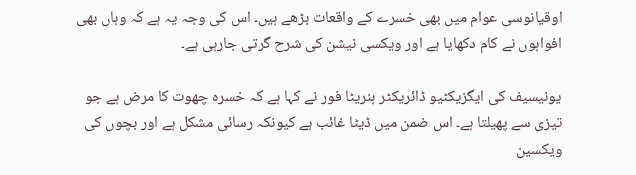اوقیانوسی عوام میں بھی خسرے کے واقعات بڑھے ہیں۔ اس کی وجہ یہ ہے کہ وہاں بھی افواہوں نے کام دکھایا ہے اور ویکسی نیشن کی شرح گرتی جارہی ہے۔

یونیسیف کی ایگزیکٹیو ڈائریکٹر ہنریٹا فور نے کہا ہے کہ خسرہ چھوت کا مرض ہے جو تیزی سے پھیلتا ہے۔ اس ضمن میں ڈیٹا غائب ہے کیونکہ رسائی مشکل ہے اور بچوں کی ویکسین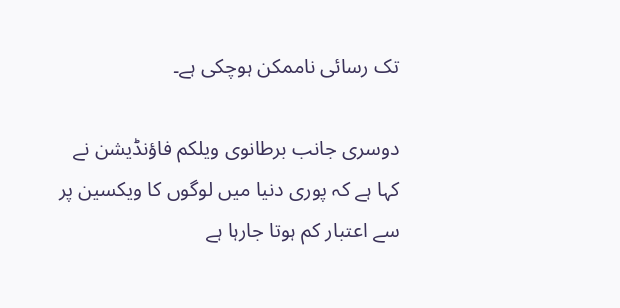تک رسائی ناممکن ہوچکی ہے۔

دوسری جانب برطانوی ویلکم فاؤنڈیشن نے کہا ہے کہ پوری دنیا میں لوگوں کا ویکسین پر سے اعتبار کم ہوتا جارہا ہے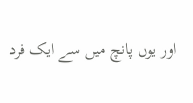اور یوں پانچ میں سے ایک فرد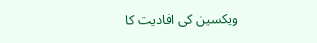ویکسین کی افادیت کا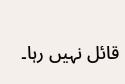قائل نہیں رہا۔